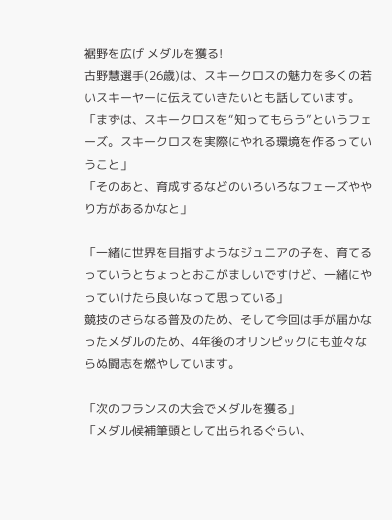裾野を広げ メダルを獲る!
古野慧選手(26歳)は、スキークロスの魅力を多くの若いスキーヤーに伝えていきたいとも話しています。
「まずは、スキークロスを“知ってもらう”というフェーズ。スキークロスを実際にやれる環境を作るっていうこと」
「そのあと、育成するなどのいろいろなフェーズややり方があるかなと」

「一緒に世界を目指すようなジュニアの子を、育てるっていうとちょっとおこがましいですけど、一緒にやっていけたら良いなって思っている」
競技のさらなる普及のため、そして今回は手が届かなったメダルのため、4年後のオリンピックにも並々ならぬ闘志を燃やしています。

「次のフランスの大会でメダルを獲る」
「メダル候補筆頭として出られるぐらい、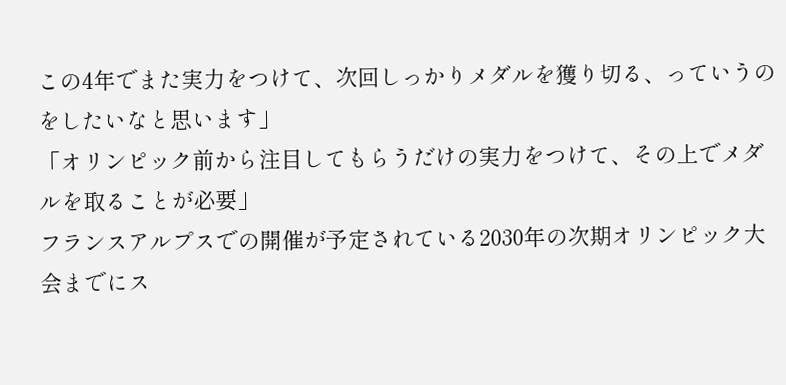この4年でまた実力をつけて、次回しっかりメダルを獲り切る、っていうのをしたいなと思います」
「オリンピック前から注目してもらうだけの実力をつけて、その上でメダルを取ることが必要」
フランスアルプスでの開催が予定されている2030年の次期オリンピック大会までにス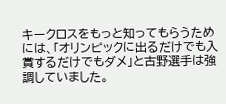キークロスをもっと知ってもらうためには、「オリンピックに出るだけでも入賞するだけでもダメ」と古野選手は強調していました。